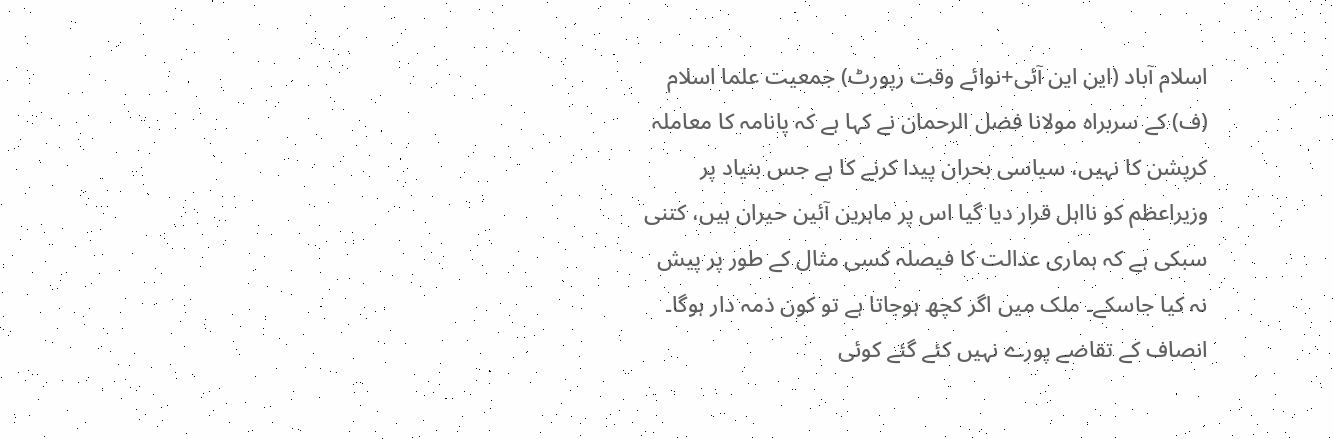اسلام آباد (این این آئی+نوائے وقت رپورٹ) جمعیت علما اسلام (ف) کے سربراہ مولانا فضل الرحمان نے کہا ہے کہ پانامہ کا معاملہ کرپشن کا نہیں، سیاسی بحران پیدا کرنے کا ہے جس بنیاد پر وزیراعظم کو نااہل قرار دیا گیا اس پر ماہرین آئین حیران ہیں، کتنی سبکی ہے کہ ہماری عدالت کا فیصلہ کسی مثال کے طور پر پیش نہ کیا جاسکے۔ ملک میں اگر کچھ ہوجاتا ہے تو کون ذمہ دار ہوگا۔ انصاف کے تقاضے پورے نہیں کئے گئے کوئی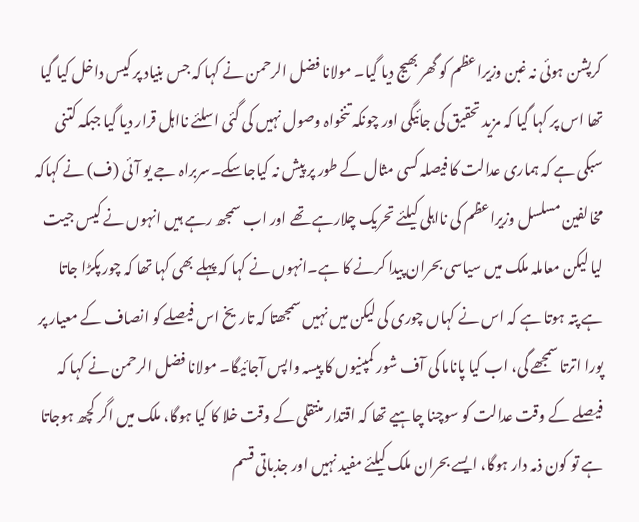کرپشن ہوئی نہ غبن وزیراعظم کو گھر بھیج دیا گیا۔ مولانا فضل الرحمن نے کہا کہ جس بنیاد پر کیس داخل کیا گیا تھا اس پر کہا گیا کہ مزید تحقیق کی جائیگی اور چونکہ تنخواہ وصول نہیں کی گئی اسلئے نااہل قرار دیا گیا جبکہ کتنی سبکی ہے کہ ہماری عدالت کا فیصلہ کسی مثال کے طور پر پیش نہ کیاجاسکے۔سربراہ جے یو آئی (ف) نے کہاکہ مخالفین مسلسل وزیراعظم کی نااہلی کیلئے تحریک چلارہے تھے اور اب سمجھ رہے ہیں انہوں نے کیس جیت لیا لیکن معاملہ ملک میں سیاسی بحران پیدا کرنے کا ہے۔انہوں نے کہا کہ پہلے بھی کہا تھا کہ چور پکڑا جاتا ہے پتہ ہوتا ہے کہ اس نے کہاں چوری کی لیکن میں نہیں سمجھتا کہ تاریخ اس فیصلے کو انصاف کے معیار پر پورا اترتا سمجھے گی، اب کیا پاناما کی آف شور کمپنیوں کا پیسہ واپس آجائیگا۔ مولانا فضل الرحمن نے کہا کہ فیصلے کے وقت عدالت کو سوچنا چاہیے تھا کہ اقتدار منتقلی کے وقت خلا کا کیا ہوگا، ملک میں اگر کچھ ہوجاتا ہے تو کون ذمہ دار ہوگا، ایسے بحران ملک کیلئے مفید نہیں اور جذباتی قسم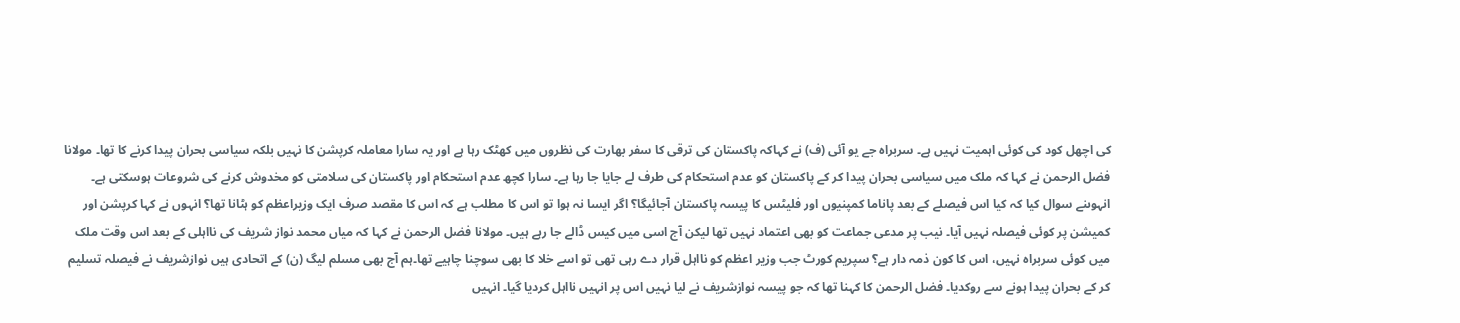کی اچھل کود کی کوئی اہمیت نہیں ہے۔ سربراہ جے یو آئی (ف) نے کہاکہ پاکستان کی ترقی کا سفر بھارت کی نظروں میں کھٹک رہا ہے اور یہ سارا معاملہ کرپشن کا نہیں بلکہ سیاسی بحران پیدا کرنے کا تھا۔ مولانا فضل الرحمن نے کہا کہ ملک میں سیاسی بحران پیدا کر کے پاکستان کو عدم استحکام کی طرف لے جایا جا رہا ہے۔ سارا کچھ عدم استحکام اور پاکستان کی سلامتی کو مخدوش کرنے کی شروعات ہوسکتی ہے۔ انہوںنے سوال کیا کہ کیا اس فیصلے کے بعد پاناما کمپنیوں اور فلیٹس کا پیسہ پاکستان آجائیگا؟ اگر ایسا نہ ہوا تو اس کا مطلب ہے کہ اس کا مقصد صرف ایک وزیراعظم کو ہٹانا تھا؟َ انہوں نے کہا کرپشن اور کمیشن پر کوئی فیصلہ نہیں آیا۔ نیب پر مدعی جماعت کو بھی اعتماد نہیں تھا لیکن آج اسی میں کیس ڈالے جا رہے ہیں۔ مولانا فضل الرحمن نے کہا کہ میاں محمد نواز شریف کی نااہلی کے بعد اس وقت ملک میں کوئی سربراہ نہیں، اس کا کون ذمہ دار ہے؟ سپریم کورٹ جب وزیر اعظم کو نااہل قرار دے رہی تھی تو اسے خلا کا بھی سوچنا چاہیے تھا۔ہم آج بھی مسلم لیگ (ن) کے اتحادی ہیں نوازشریف نے فیصلہ تسلیم کر کے بحران پیدا ہونے سے روکدیا۔ فضل الرحمن کا کہنا تھا کہ جو پیسہ نوازشریف نے لیا نہیں اس پر انہیں نااہل کردیا گیا۔ انہیں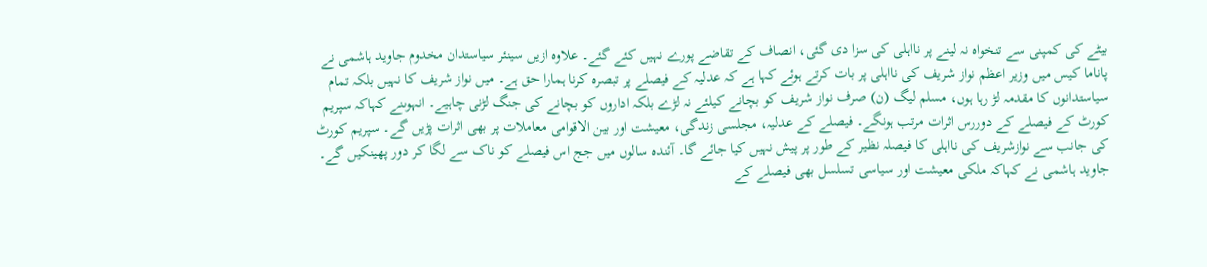بیٹے کی کمپنی سے تنخواہ نہ لینے پر نااہلی کی سزا دی گئی، انصاف کے تقاضے پورے نہیں کئے گئے۔ علاوہ ازیں سینئر سیاستدان مخدوم جاوید ہاشمی نے پاناما کیس میں وزیر اعظم نواز شریف کی نااہلی پر بات کرتے ہوئے کہا ہے کہ عدلیہ کے فیصلے پر تبصرہ کرنا ہمارا حق ہے۔ میں نواز شریف کا نہیں بلکہ تمام سیاستدانوں کا مقدمہ لڑ رہا ہوں، مسلم لیگ (ن) صرف نواز شریف کو بچانے کیلئے نہ لڑے بلکہ اداروں کو بچانے کی جنگ لڑنی چاہیے۔ انہوںنے کہاکہ سپریم کورٹ کے فیصلے کے دوررس اثرات مرتب ہونگے۔ فیصلے کے عدلیہ، مجلسی زندگی، معیشت اور بین الاقوامی معاملات پر بھی اثرات پڑیں گے۔ سپریم کورٹ کی جانب سے نوازشریف کی نااہلی کا فیصلہ نظیر کے طور پر پیش نہیں کیا جائے گا۔ آئندہ سالوں میں جج اس فیصلے کو ناک سے لگا کر دور پھینکیں گے۔ جاوید ہاشمی نے کہاکہ ملکی معیشت اور سیاسی تسلسل بھی فیصلے کے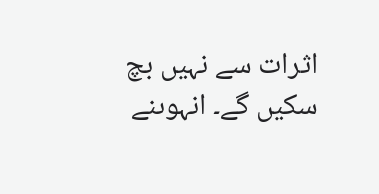اثرات سے نہیں بچ سکیں گے۔ انہوںنے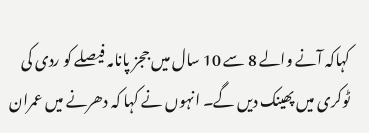کہاکہ آنے والے 8 سے 10 سال میں ججز پانامہ فیصلے کو ردی کی ٹوکری میں پھینک دیں گے۔ انہوں نے کہا کہ دھرنے میں عمران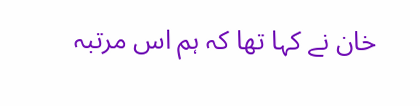خان نے کہا تھا کہ ہم اس مرتبہ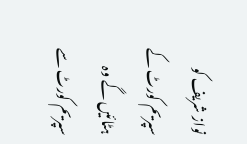نواز شریف کو سپریم کورٹ کے ہٹائیں گے وہ سپریم کورٹ سے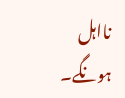نااہل ہونگے۔